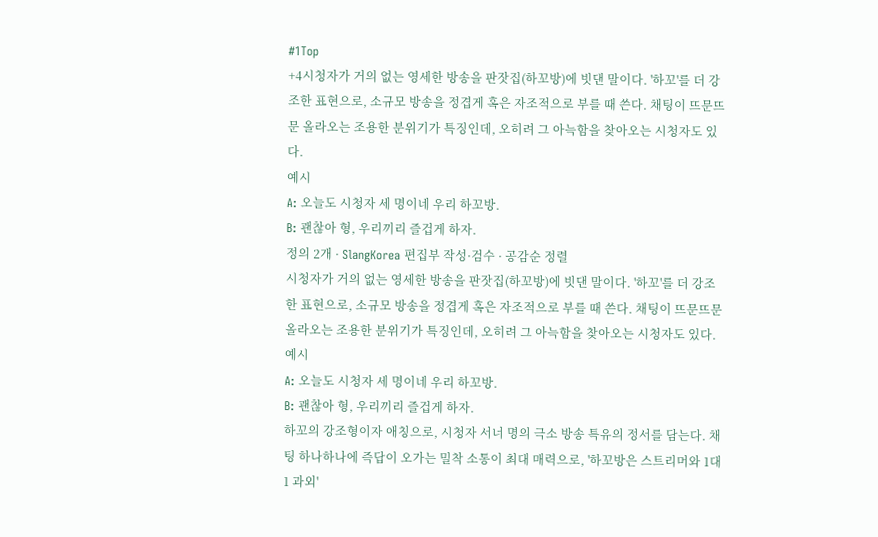#1Top
+4시청자가 거의 없는 영세한 방송을 판잣집(하꼬방)에 빗댄 말이다. '하꼬'를 더 강조한 표현으로, 소규모 방송을 정겹게 혹은 자조적으로 부를 때 쓴다. 채팅이 뜨문뜨문 올라오는 조용한 분위기가 특징인데, 오히려 그 아늑함을 찾아오는 시청자도 있다.
예시
A: 오늘도 시청자 세 명이네 우리 하꼬방.
B: 괜찮아 형, 우리끼리 즐겁게 하자.
정의 2개 · SlangKorea 편집부 작성·검수 · 공감순 정렬
시청자가 거의 없는 영세한 방송을 판잣집(하꼬방)에 빗댄 말이다. '하꼬'를 더 강조한 표현으로, 소규모 방송을 정겹게 혹은 자조적으로 부를 때 쓴다. 채팅이 뜨문뜨문 올라오는 조용한 분위기가 특징인데, 오히려 그 아늑함을 찾아오는 시청자도 있다.
예시
A: 오늘도 시청자 세 명이네 우리 하꼬방.
B: 괜찮아 형, 우리끼리 즐겁게 하자.
하꼬의 강조형이자 애칭으로, 시청자 서너 명의 극소 방송 특유의 정서를 담는다. 채팅 하나하나에 즉답이 오가는 밀착 소통이 최대 매력으로, '하꼬방은 스트리머와 1대1 과외'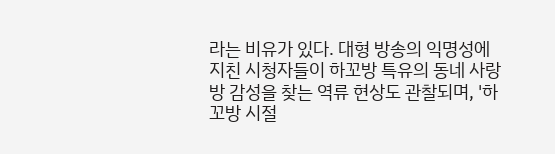라는 비유가 있다. 대형 방송의 익명성에 지친 시청자들이 하꼬방 특유의 동네 사랑방 감성을 찾는 역류 현상도 관찰되며, '하꼬방 시절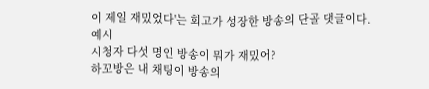이 제일 재밌었다'는 회고가 성장한 방송의 단골 댓글이다.
예시
시청자 다섯 명인 방송이 뭐가 재밌어?
하꼬방은 내 채팅이 방송의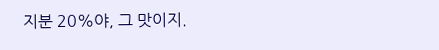지분 20%야, 그 맛이지.